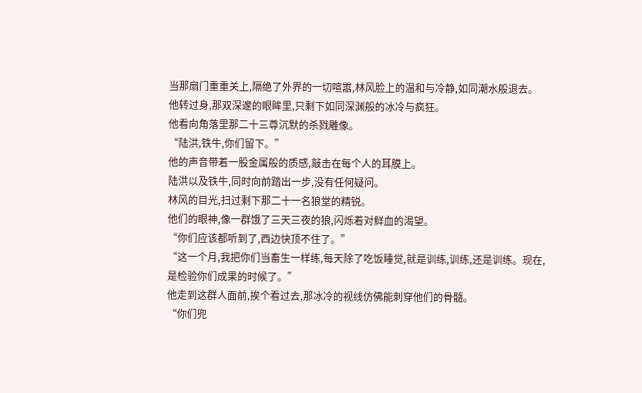当那扇门重重关上,隔绝了外界的一切喧嚣,林风脸上的温和与冷静,如同潮水般退去。
他转过身,那双深邃的眼眸里,只剩下如同深渊般的冰冷与疯狂。
他看向角落里那二十三尊沉默的杀戮雕像。
“陆洪,铁牛,你们留下。”
他的声音带着一股金属般的质感,敲击在每个人的耳膜上。
陆洪以及铁牛,同时向前踏出一步,没有任何疑问。
林风的目光,扫过剩下那二十一名狼堂的精锐。
他们的眼神,像一群饿了三天三夜的狼,闪烁着对鲜血的渴望。
“你们应该都听到了,西边快顶不住了。”
“这一个月,我把你们当畜生一样练,每天除了吃饭睡觉,就是训练,训练,还是训练。现在,是检验你们成果的时候了。”
他走到这群人面前,挨个看过去,那冰冷的视线仿佛能刺穿他们的骨髓。
“你们兜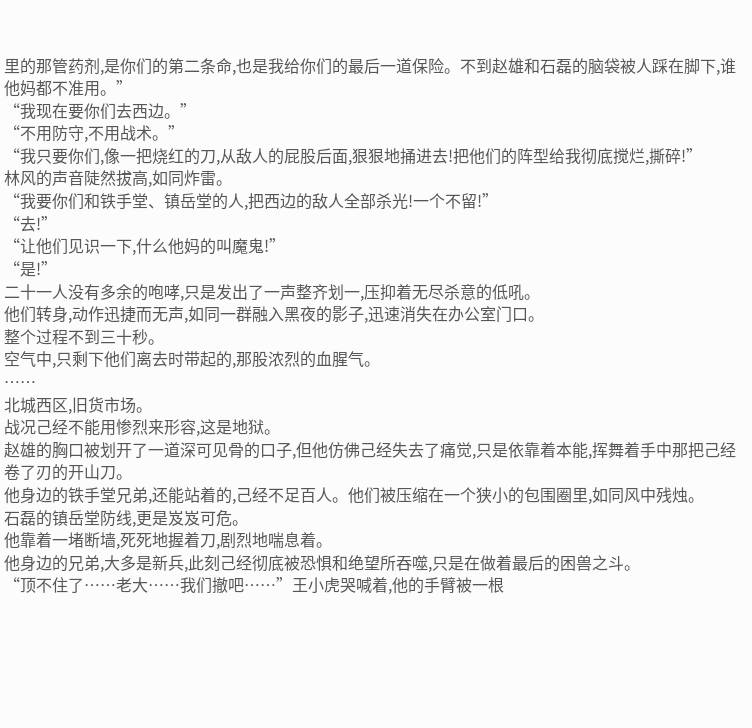里的那管药剂,是你们的第二条命,也是我给你们的最后一道保险。不到赵雄和石磊的脑袋被人踩在脚下,谁他妈都不准用。”
“我现在要你们去西边。”
“不用防守,不用战术。”
“我只要你们,像一把烧红的刀,从敌人的屁股后面,狠狠地捅进去!把他们的阵型给我彻底搅烂,撕碎!”
林风的声音陡然拔高,如同炸雷。
“我要你们和铁手堂、镇岳堂的人,把西边的敌人全部杀光!一个不留!”
“去!”
“让他们见识一下,什么他妈的叫魔鬼!”
“是!”
二十一人没有多余的咆哮,只是发出了一声整齐划一,压抑着无尽杀意的低吼。
他们转身,动作迅捷而无声,如同一群融入黑夜的影子,迅速消失在办公室门口。
整个过程不到三十秒。
空气中,只剩下他们离去时带起的,那股浓烈的血腥气。
……
北城西区,旧货市场。
战况己经不能用惨烈来形容,这是地狱。
赵雄的胸口被划开了一道深可见骨的口子,但他仿佛己经失去了痛觉,只是依靠着本能,挥舞着手中那把己经卷了刃的开山刀。
他身边的铁手堂兄弟,还能站着的,己经不足百人。他们被压缩在一个狭小的包围圈里,如同风中残烛。
石磊的镇岳堂防线,更是岌岌可危。
他靠着一堵断墙,死死地握着刀,剧烈地喘息着。
他身边的兄弟,大多是新兵,此刻己经彻底被恐惧和绝望所吞噬,只是在做着最后的困兽之斗。
“顶不住了……老大……我们撤吧……”王小虎哭喊着,他的手臂被一根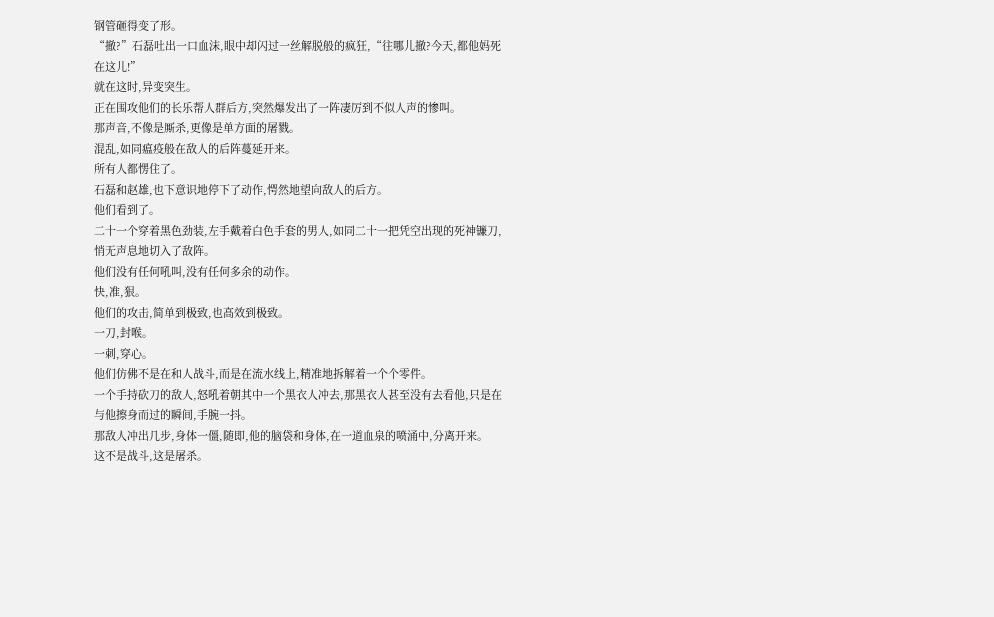钢管砸得变了形。
“撤?”石磊吐出一口血沫,眼中却闪过一丝解脱般的疯狂,“往哪儿撤?今天,都他妈死在这儿!”
就在这时,异变突生。
正在围攻他们的长乐帮人群后方,突然爆发出了一阵凄厉到不似人声的惨叫。
那声音,不像是厮杀,更像是单方面的屠戮。
混乱,如同瘟疫般在敌人的后阵蔓延开来。
所有人都愣住了。
石磊和赵雄,也下意识地停下了动作,愕然地望向敌人的后方。
他们看到了。
二十一个穿着黑色劲装,左手戴着白色手套的男人,如同二十一把凭空出现的死神镰刀,悄无声息地切入了敌阵。
他们没有任何吼叫,没有任何多余的动作。
快,准,狠。
他们的攻击,简单到极致,也高效到极致。
一刀,封喉。
一刺,穿心。
他们仿佛不是在和人战斗,而是在流水线上,精准地拆解着一个个零件。
一个手持砍刀的敌人,怒吼着朝其中一个黑衣人冲去,那黑衣人甚至没有去看他,只是在与他擦身而过的瞬间,手腕一抖。
那敌人冲出几步,身体一僵,随即,他的脑袋和身体,在一道血泉的喷涌中,分离开来。
这不是战斗,这是屠杀。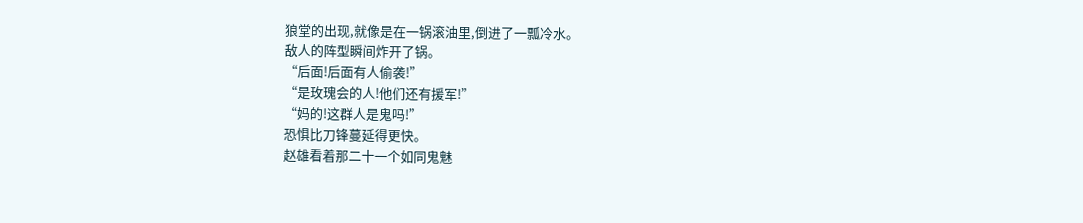狼堂的出现,就像是在一锅滚油里,倒进了一瓢冷水。
敌人的阵型瞬间炸开了锅。
“后面!后面有人偷袭!”
“是玫瑰会的人!他们还有援军!”
“妈的!这群人是鬼吗!”
恐惧比刀锋蔓延得更快。
赵雄看着那二十一个如同鬼魅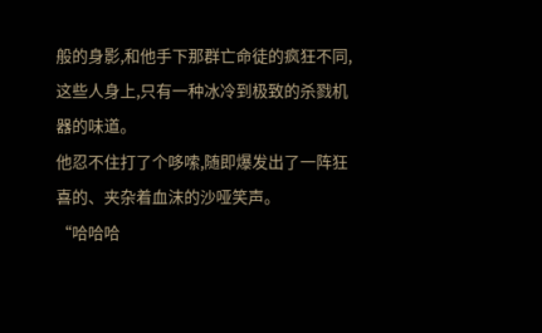般的身影,和他手下那群亡命徒的疯狂不同,这些人身上,只有一种冰冷到极致的杀戮机器的味道。
他忍不住打了个哆嗦,随即爆发出了一阵狂喜的、夹杂着血沫的沙哑笑声。
“哈哈哈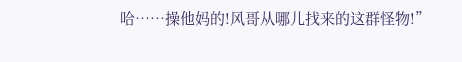哈……操他妈的!风哥从哪儿找来的这群怪物!”